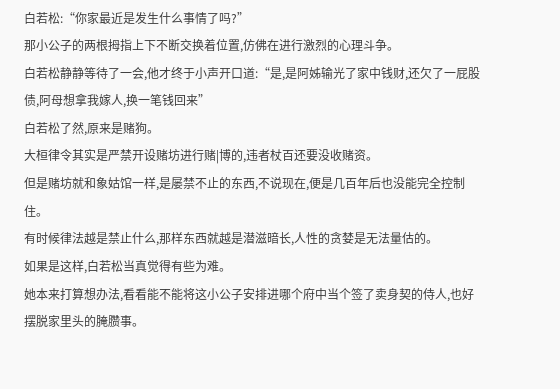白若松:“你家最近是发生什么事情了吗?”
那小公子的两根拇指上下不断交换着位置,仿佛在进行激烈的心理斗争。
白若松静静等待了一会,他才终于小声开口道:“是,是阿姊输光了家中钱财,还欠了一屁股债,阿母想拿我嫁人,换一笔钱回来”
白若松了然,原来是赌狗。
大桓律令其实是严禁开设赌坊进行赌|博的,违者杖百还要没收赌资。
但是赌坊就和象姑馆一样,是屡禁不止的东西,不说现在,便是几百年后也没能完全控制住。
有时候律法越是禁止什么,那样东西就越是潜滋暗长,人性的贪婪是无法量估的。
如果是这样,白若松当真觉得有些为难。
她本来打算想办法,看看能不能将这小公子安排进哪个府中当个签了卖身契的侍人,也好摆脱家里头的腌臜事。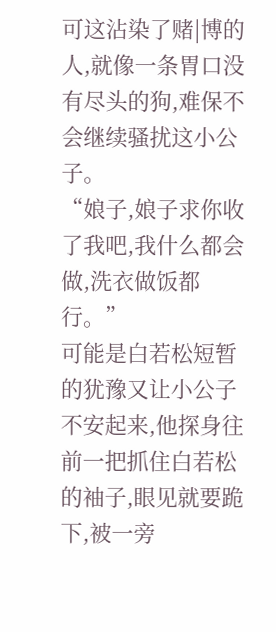可这沾染了赌|博的人,就像一条胃口没有尽头的狗,难保不会继续骚扰这小公子。
“娘子,娘子求你收了我吧,我什么都会做,洗衣做饭都行。”
可能是白若松短暂的犹豫又让小公子不安起来,他探身往前一把抓住白若松的袖子,眼见就要跪下,被一旁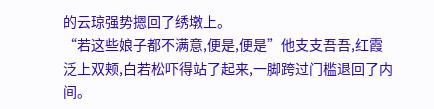的云琼强势摁回了绣墩上。
“若这些娘子都不满意,便是,便是”他支支吾吾,红霞泛上双颊,白若松吓得站了起来,一脚跨过门槛退回了内间。